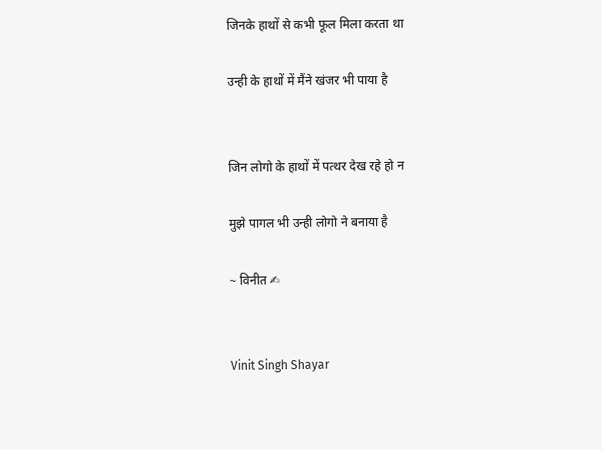जिनके हाथों से कभी फूल मिला करता था

उन्ही के हाथों में मैंने खंजर भी पाया है


जिन लोगो के हाथों में पत्थर देख रहे हो न

मुझे पागल भी उन्ही लोगो ने बनाया है

~ विनीत ✍


Vinit Singh Shayar